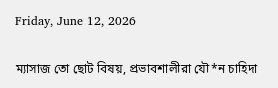Friday, June 12, 2026

ম্যাসাজ তো ছোট বিষয়, প্রভাবশালীরা যৌ*ন চাহিদা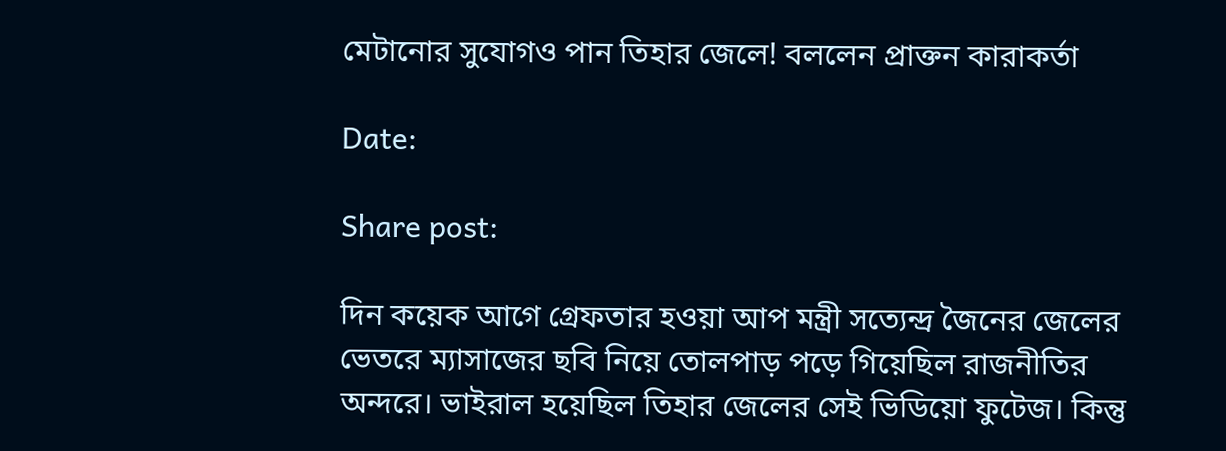মেটানোর সুযোগও পান তিহার জেলে! বললেন প্রাক্তন কারাকর্তা

Date:

Share post:

দিন কয়েক আগে গ্রেফতার হওয়া আপ মন্ত্রী সত্যেন্দ্র জৈনের জেলের ভেতরে ম্যাসাজের ছবি নিয়ে তোলপাড় পড়ে গিয়েছিল রাজনীতির অন্দরে। ভাইরাল হয়েছিল তিহার জেলের সেই ভিডিয়ো ফুটেজ। কিন্তু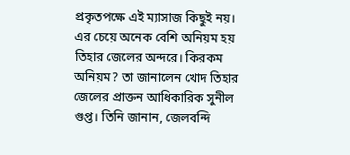প্রকৃতপক্ষে এই ম্যাসাজ কিছুই নয়। এর চেয়ে অনেক বেশি অনিয়ম হয় তিহার জেলের অন্দরে। কিরকম অনিয়ম? তা জানালেন খোদ তিহার জেলের প্রাক্তন আধিকারিক সুনীল গুপ্ত। তিনি জানান, জেলবন্দি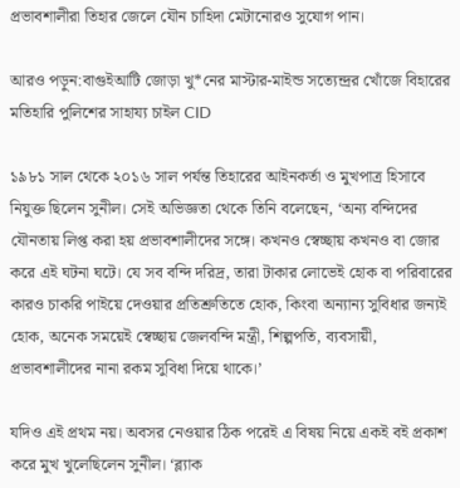প্রভাবশালীরা তিহার জেলে যৌন চাহিদা মেটানোরও সুযোগ পান।

আরও পড়ুন:বাগুইআটি জোড়া খু*নের মাস্টার-মাইন্ড সত্যেন্দ্রর খোঁজে বিহারের মতিহারি পুলিশের সাহায্য চাইল CID

১৯৮১ সাল থেকে ২০১৬ সাল পর্যন্ত তিহারের আইনকর্তা ও মুখপাত্র হিসাবে নিযুক্ত ছিলেন সুনীল। সেই অভিজ্ঞতা থেকে তিনি বলেছেন, ‘অন্য বন্দিদের যৌনতায় লিপ্ত করা হয় প্রভাবশালীদের সঙ্গে। কখনও স্বেচ্ছায় কখনও বা জোর করে এই ঘটনা ঘটে। যে সব বন্দি দরিদ্র, তারা টাকার লোভেই হোক বা পরিবারের কারও চাকরি পাইয়ে দেওয়ার প্রতিশ্রুতিতে হোক, কিংবা অন্যান্য সুবিধার জন্যই হোক, অনেক সময়েই স্বেচ্ছায় জেলবন্দি মন্ত্রী, শিল্পপতি, ব্যবসায়ী, প্রভাবশালীদের নানা রকম সুবিধা দিয়ে থাকে।’

যদিও এই প্রথম নয়। অবসর নেওয়ার ঠিক পরেই এ বিষয় নিয়ে একই বই প্রকাশ করে মুখ খুলেছিলেন সুনীল। ‘ব্ল্যাক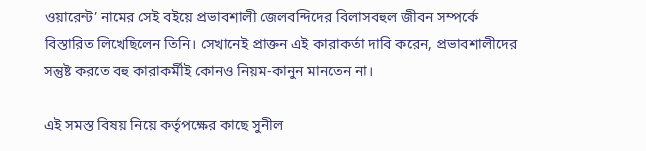ওয়ারেন্ট’ নামের সেই বইয়ে প্রভাবশালী জেলবন্দিদের বিলাসবহুল জীবন সম্পর্কে বিস্তারিত লিখেছিলেন তিনি। সেখানেই প্রাক্তন এই কারাকর্তা দাবি করেন, প্রভাবশালীদের সন্তুষ্ট করতে বহু কারাকর্মীই কোনও নিয়ম-কানুন মানতেন না।

এই সমস্ত বিষয় নিয়ে কর্তৃপক্ষের কাছে সুনীল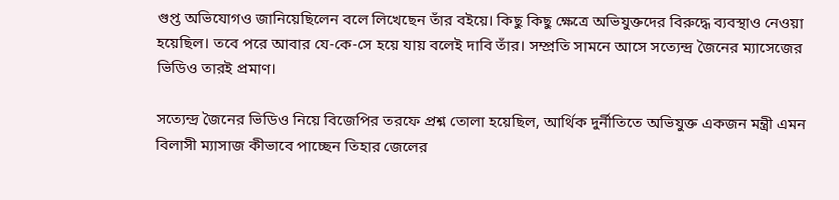গুপ্ত অভিযোগও জানিয়েছিলেন বলে লিখেছেন তাঁর বইয়ে। কিছু কিছু ক্ষেত্রে অভিযুক্তদের বিরুদ্ধে ব্যবস্থাও নেওয়া হয়েছিল। তবে পরে আবার যে-কে-সে হয়ে যায় বলেই দাবি তাঁর। সম্প্রতি সামনে আসে সত্যেন্দ্র জৈনের ম্যাসেজের ভিডিও তারই প্রমাণ।

সত্যেন্দ্র জৈনের ভিডিও নিয়ে বিজেপির তরফে প্রশ্ন তোলা হয়েছিল, আর্থিক দুর্নীতিতে অভিযুক্ত একজন মন্ত্রী এমন বিলাসী ম্যাসাজ কীভাবে পাচ্ছেন তিহার জেলের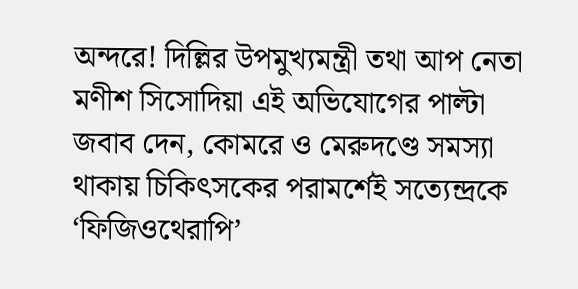অন্দরে! দিল্লির উপমুখ্যমন্ত্রী তথা আপ নেতা মণীশ সিসোদিয়া এই অভিযোগের পাল্টা জবাব দেন, কোমরে ও মেরুদণ্ডে সমস্যা থাকায় চিকিৎসকের পরামর্শেই সত্যেন্দ্রকে ‘ফিজিওথেরাপি’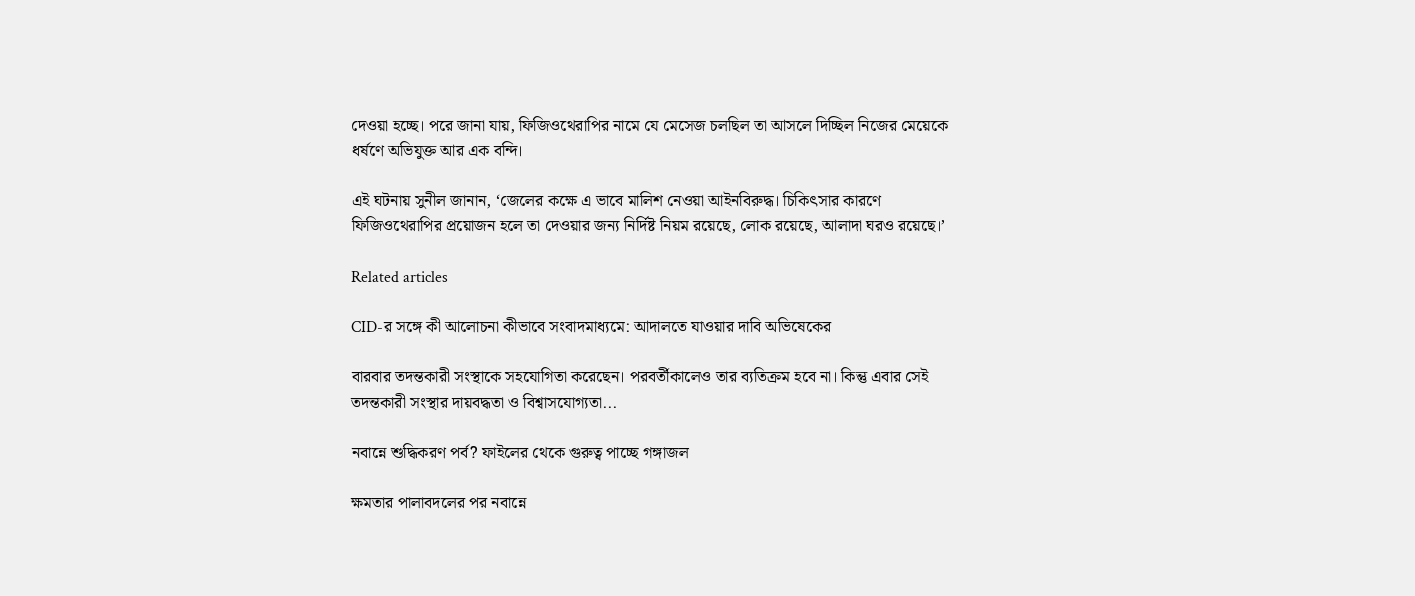দেওয়া হচ্ছে। পরে জানা যায়, ফিজিওথেরাপির নামে যে মেসেজ চলছিল তা আসলে দিচ্ছিল নিজের মেয়েকে ধর্ষণে অভিযুক্ত আর এক বন্দি।

এই ঘটনায় সুনীল জানান, ‘জেলের কক্ষে এ ভাবে মালিশ নেওয়া আইনবিরুদ্ধ। চিকিৎসার কারণে ফিজিওথেরাপির প্রয়োজন হলে তা দেওয়ার জন্য নি‌র্দিষ্ট নিয়ম রয়েছে, লোক রয়েছে, আলাদা ঘরও রয়েছে।’

Related articles

CID-র সঙ্গে কী আলোচনা কীভাবে সংবাদমাধ্যমে: আদালতে যাওয়ার দাবি অভিষেকের

বারবার তদন্তকারী সংস্থাকে সহযোগিতা করেছেন। পরবর্তীকালেও তার ব্যতিক্রম হবে না। কিন্তু এবার সেই তদন্তকারী সংস্থার দায়বদ্ধতা ও বিশ্বাসযোগ্যতা...

নবান্নে শুদ্ধিকরণ পর্ব? ফাইলের থেকে গুরুত্ব পাচ্ছে গঙ্গাজল

ক্ষমতার পালাবদলের পর নবান্নে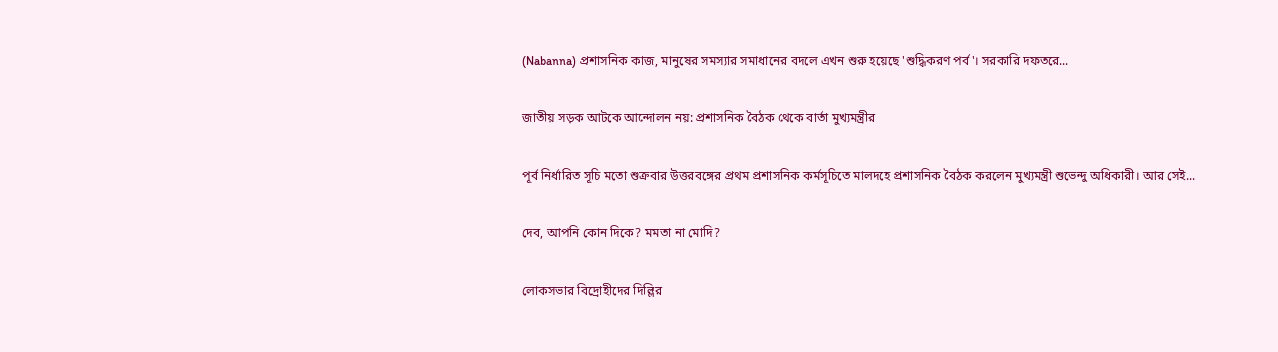(Nabanna) প্রশাসনিক কাজ, মানুষের সমস্যার সমাধানের বদলে এখন শুরু হয়েছে 'শুদ্ধিকরণ পর্ব'। সরকারি দফতরে...

জাতীয় সড়ক আটকে আন্দোলন নয়: প্রশাসনিক বৈঠক থেকে বার্তা মুখ্যমন্ত্রীর

পূর্ব নির্ধারিত সূচি মতো শুক্রবার উত্তরবঙ্গের প্রথম প্রশাসনিক কর্মসূচিতে মালদহে প্রশাসনিক বৈঠক করলেন মুখ্যমন্ত্রী শুভেন্দু অধিকারী। আর সেই...

দেব, আপনি কোন দিকে? মমতা না মোদি?

লোকসভার বিদ্রোহীদের দিল্লির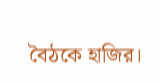বৈঠকে হাজির।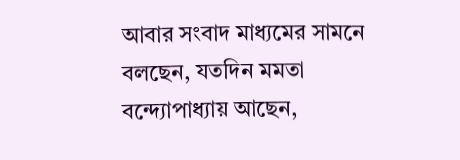আবার সংবাদ মাধ্যমের সামনে বলছেন, যতদিন মমতা বন্দ্যোপাধ্যায় আছেন,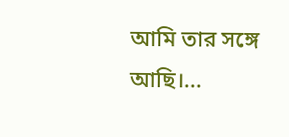আমি তার সঙ্গে আছি।...